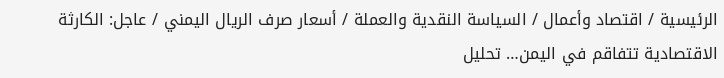الرئيسية / اقتصاد وأعمال / السياسة النقدية والعملة / أسعار صرف الريال اليمني / عاجل: الكارثة الاقتصادية تتفاقم في اليمن… تحليل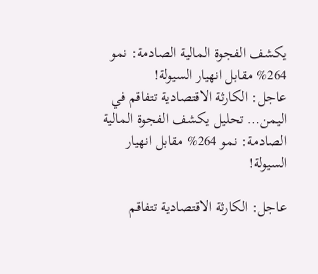يكشف الفجوة المالية الصادمة: نمو 264% مقابل انهيار السيولة!
عاجل: الكارثة الاقتصادية تتفاقم في اليمن… تحليل يكشف الفجوة المالية الصادمة: نمو 264% مقابل انهيار السيولة!

عاجل: الكارثة الاقتصادية تتفاقم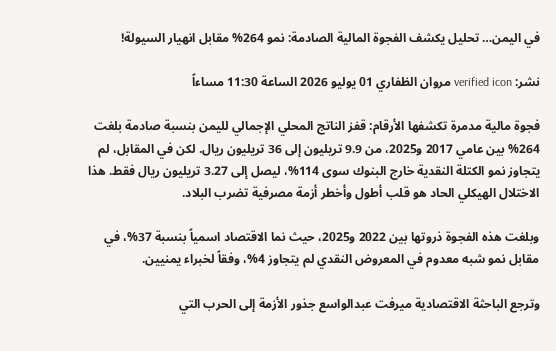في اليمن… تحليل يكشف الفجوة المالية الصادمة: نمو 264% مقابل انهيار السيولة!

نشر: verified icon مروان الظفاري 01 يوليو 2026 الساعة 11:30 مساءاً

فجوة مالية مدمرة تكشفها الأرقام: قفز الناتج المحلي الإجمالي لليمن بنسبة صادمة بلغت 264% بين عامي 2017 و2025، من 9.9 تريليون إلى 36 تريليون ريال. لكن في المقابل، لم يتجاوز نمو الكتلة النقدية خارج البنوك سوى 114%، ليصل إلى 3.27 تريليون ريال فقط. هذا الاختلال الهيكلي الحاد هو قلب أطول وأخطر أزمة مصرفية تضرب البلاد.

وبلغت هذه الفجوة ذروتها بين 2022 و2025، حيث نما الاقتصاد اسمياً بنسبة 37%، في مقابل نمو شبه معدوم في المعروض النقدي لم يتجاوز 4%، وفقاً لخبراء يمنيين.

وترجع الباحثة الاقتصادية ميرفت عبدالواسع جذور الأزمة إلى الحرب التي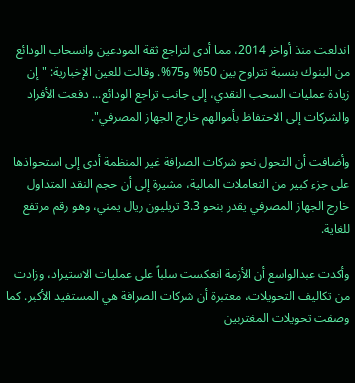اندلعت منذ أواخر 2014، مما أدى لتراجع ثقة المودعين وانسحاب الودائع من البنوك بنسبة تتراوح بين 50% و75%. وقالت للعين الإخبارية: "إن زيادة عمليات السحب النقدي، إلى جانب تراجع الودائع... دفعت الأفراد والشركات إلى الاحتفاظ بأموالهم خارج الجهاز المصرفي".

وأضافت أن التحول نحو شركات الصرافة غير المنظمة أدى إلى استحواذها على جزء كبير من التعاملات المالية، مشيرة إلى أن حجم النقد المتداول خارج الجهاز المصرفي يقدر بنحو 3.3 تريليون ريال يمني، وهو رقم مرتفع للغاية.

وأكدت عبدالواسع أن الأزمة انعكست سلباً على عمليات الاستيراد، وزادت من تكاليف التحويلات، معتبرة أن شركات الصرافة هي المستفيد الأكبر. كما وصفت تحويلات المغتربين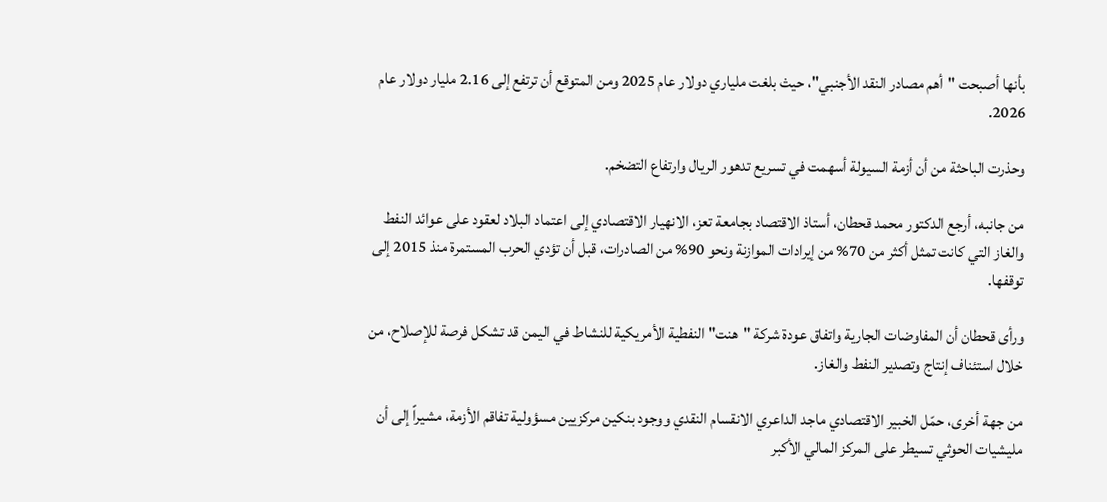بأنها أصبحت "أهم مصادر النقد الأجنبي"، حيث بلغت ملياري دولار عام 2025 ومن المتوقع أن ترتفع إلى 2.16 مليار دولار عام 2026.

وحذرت الباحثة من أن أزمة السيولة أسهمت في تسريع تدهور الريال وارتفاع التضخم.

من جانبه، أرجع الدكتور محمد قحطان، أستاذ الاقتصاد بجامعة تعز، الانهيار الاقتصادي إلى اعتماد البلاد لعقود على عوائد النفط والغاز التي كانت تمثل أكثر من 70% من إيرادات الموازنة ونحو 90% من الصادرات، قبل أن تؤدي الحرب المستمرة منذ 2015 إلى توقفها.

ورأى قحطان أن المفاوضات الجارية واتفاق عودة شركة "هنت" النفطية الأمريكية للنشاط في اليمن قد تشكل فرصة للإصلاح، من خلال استئناف إنتاج وتصدير النفط والغاز.

من جهة أخرى، حمّل الخبير الاقتصادي ماجد الداعري الانقسام النقدي ووجود بنكين مركزيين مسؤولية تفاقم الأزمة، مشيراً إلى أن مليشيات الحوثي تسيطر على المركز المالي الأكبر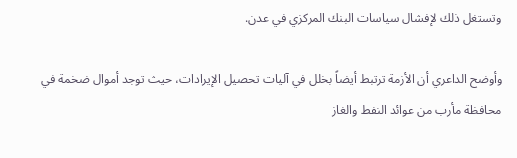وتستغل ذلك لإفشال سياسات البنك المركزي في عدن.

وأوضح الداعري أن الأزمة ترتبط أيضاً بخلل في آليات تحصيل الإيرادات، حيث توجد أموال ضخمة في محافظة مأرب من عوائد النفط والغاز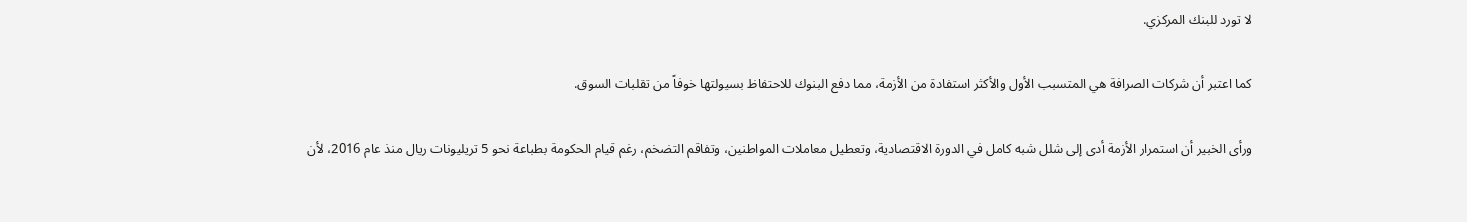لا تورد للبنك المركزي.

كما اعتبر أن شركات الصرافة هي المتسبب الأول والأكثر استفادة من الأزمة، مما دفع البنوك للاحتفاظ بسيولتها خوفاً من تقلبات السوق.

ورأى الخبير أن استمرار الأزمة أدى إلى شلل شبه كامل في الدورة الاقتصادية، وتعطيل معاملات المواطنين، وتفاقم التضخم، رغم قيام الحكومة بطباعة نحو 5 تريليونات ريال منذ عام 2016، لأن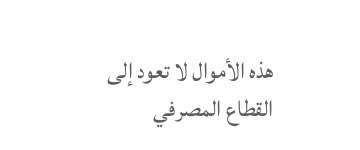هذه الأموال لا تعود إلى القطاع المصرفي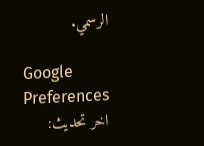الرسمي.

Google Preferences
اخر تحديث: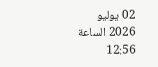02 يوليو 2026 الساعة 12:56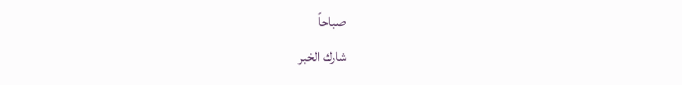صباحاً
شارك الخبر